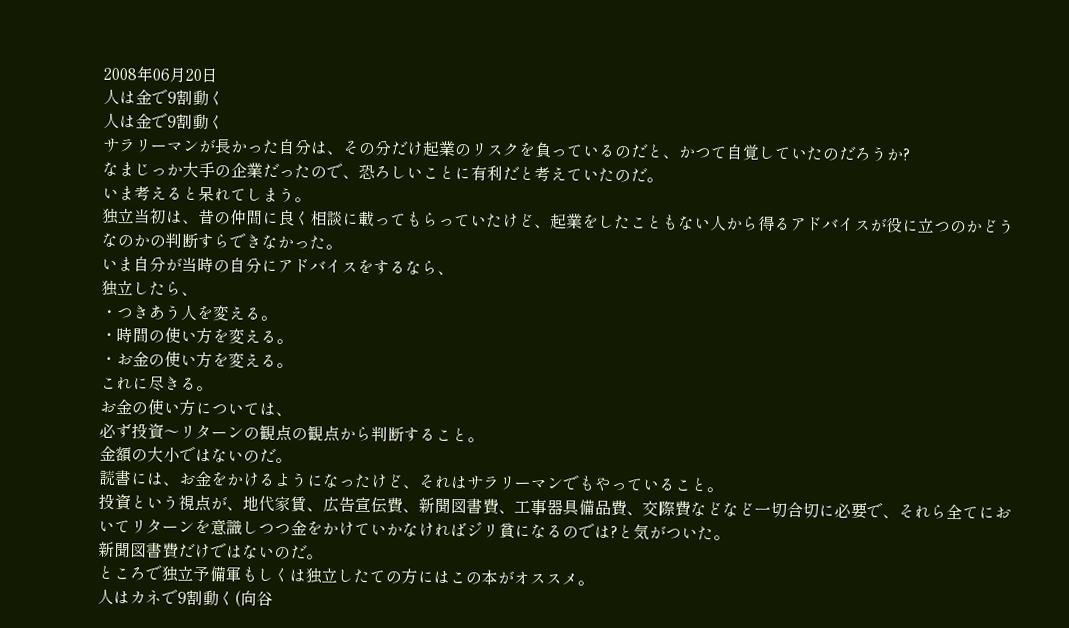2008年06月20日
人は金で9割動く
人は金で9割動く
サラリーマンが長かった自分は、その分だけ起業のリスクを負っているのだと、かつて自覚していたのだろうか?
なまじっか大手の企業だったので、恐ろしいことに有利だと考えていたのだ。
いま考えると呆れてしまう。
独立当初は、昔の仲間に良く相談に載ってもらっていたけど、起業をしたこともない人から得るアドバイスが役に立つのかどうなのかの判断すらできなかった。
いま自分が当時の自分にアドバイスをするなら、
独立したら、
・つきあう人を変える。
・時間の使い方を変える。
・お金の使い方を変える。
これに尽きる。
お金の使い方については、
必ず投資〜リターンの観点の観点から判断すること。
金額の大小ではないのだ。
読書には、お金をかけるようになったけど、それはサラリーマンでもやっていること。
投資という視点が、地代家賃、広告宣伝費、新聞図書費、工事器具備品費、交際費などなど一切合切に必要で、それら全てにおいてリターンを意識しつつ金をかけていかなければジリ貧になるのでは?と気がついた。
新聞図書費だけではないのだ。
ところで独立予備軍もしくは独立したての方にはこの本がオススメ。
人はカネで9割動く(向谷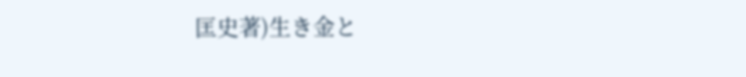匡史著)生き金と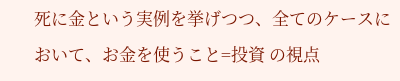死に金という実例を挙げつつ、全てのケースにおいて、お金を使うこと=投資 の視点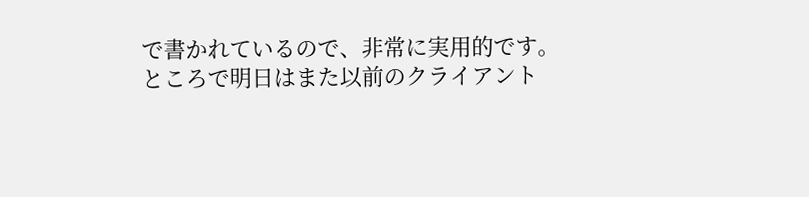で書かれているので、非常に実用的です。
ところで明日はまた以前のクライアント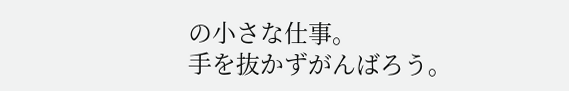の小さな仕事。
手を抜かずがんばろう。